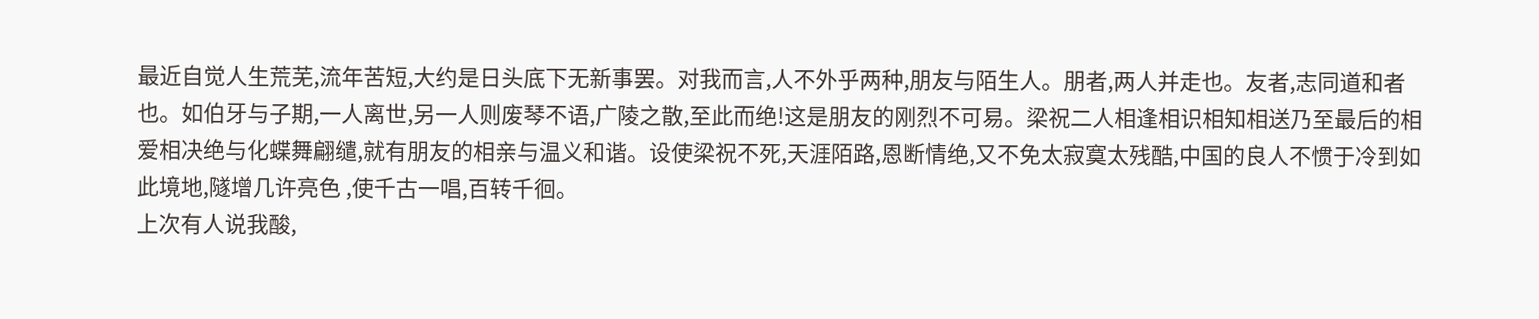最近自觉人生荒芜,流年苦短,大约是日头底下无新事罢。对我而言,人不外乎两种,朋友与陌生人。朋者,两人并走也。友者,志同道和者也。如伯牙与子期,一人离世,另一人则废琴不语,广陵之散,至此而绝!这是朋友的刚烈不可易。梁祝二人相逢相识相知相送乃至最后的相爱相决绝与化蝶舞翩缱,就有朋友的相亲与温义和谐。设使梁祝不死,天涯陌路,恩断情绝,又不免太寂寞太残酷,中国的良人不惯于冷到如此境地,隧增几许亮色 ,使千古一唱,百转千徊。
上次有人说我酸,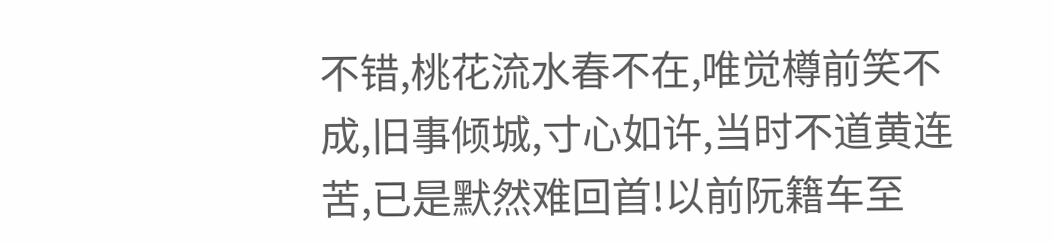不错,桃花流水春不在,唯觉樽前笑不成,旧事倾城,寸心如许,当时不道黄连苦,已是默然难回首!以前阮籍车至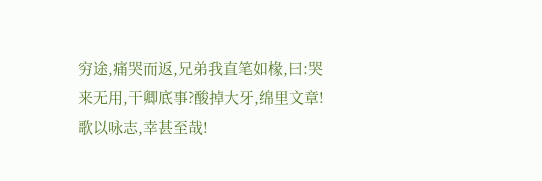穷途,痛哭而返,兄弟我直笔如椽,曰:哭来无用,干卿底事?酸掉大牙,绵里文章!歌以咏志,幸甚至哉!